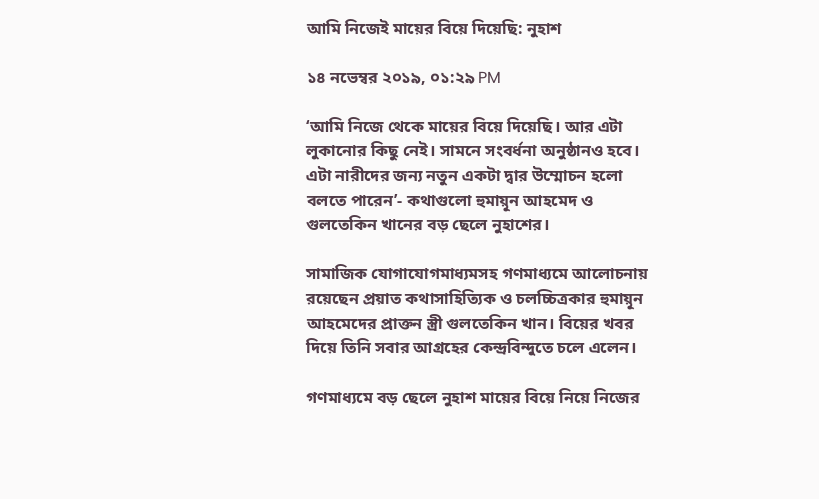আমি নিজেই মায়ের বিয়ে দিয়েছি: নুহাশ

১৪ নভেম্বর ২০১৯, ০১:২৯ PM

‘আমি নিজে থেকে মায়ের বিয়ে দিয়েছি। আর এটা লুকানোর কিছু নেই। সামনে সংবর্ধনা অনুষ্ঠানও হবে। এটা নারীদের জন্য নতুন একটা দ্বার উম্মোচন হলো বলতে পারেন’- কথাগুলো হুমায়ূন আহমেদ ও গুলতেকিন খানের বড় ছেলে নুহাশের।

সামাজিক যোগাযোগমাধ্যমসহ গণমাধ্যমে আলোচনায় রয়েছেন প্রয়াত কথাসাহিত্যিক ও চলচ্চিত্রকার হুমায়ূন আহমেদের প্রাক্তন স্ত্রী গুলতেকিন খান। বিয়ের খবর দিয়ে তিনি সবার আগ্রহের কেন্দ্রবিন্দুতে চলে এলেন।

গণমাধ্যমে বড় ছেলে নুহাশ মায়ের বিয়ে নিয়ে নিজের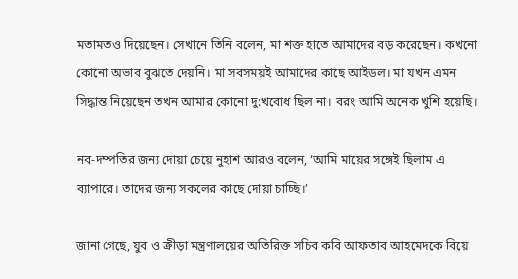মতামতও দিয়েছেন। সেখানে তিনি বলেন, মা শক্ত হাতে আমাদের বড় করেছেন। কখনো কোনো অভাব বুঝতে দেয়নি। মা সবসময়ই আমাদের কাছে আইডল। মা যখন এমন সিদ্ধান্ত নিয়েছেন তখন আমার কোনো দু:খবোধ ছিল না। বরং আমি অনেক খুশি হয়েছি।

নব-দম্পতির জন্য দোয়া চেয়ে নুহাশ আরও বলেন, ‘আমি মায়ের সঙ্গেই ছিলাম এ ব্যাপারে। তাদের জন্য সকলের কাছে দোয়া চাচ্ছি।’

জানা গেছে, যুব ও ক্রীড়া মন্ত্রণালয়ের অতিরিক্ত সচিব কবি আফতাব আহমেদকে বিয়ে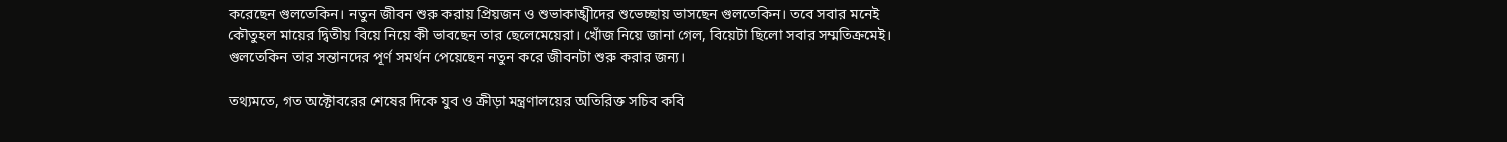করেছেন গুলতেকিন। নতুন জীবন শুরু করায় প্রিয়জন ও শুভাকাঙ্খীদের শুভেচ্ছায় ভাসছেন গুলতেকিন। তবে সবার মনেই কৌতুহল মায়ের দ্বিতীয় বিয়ে নিয়ে কী ভাবছেন তার ছেলেমেয়েরা। খোঁজ নিয়ে জানা গেল, বিয়েটা ছিলো সবার সম্মতিক্রমেই। গুলতেকিন তার সন্তানদের পূর্ণ সমর্থন পেয়েছেন নতুন করে জীবনটা শুরু করার জন্য।

তথ্যমতে, গত অক্টোবরের শেষের দিকে যুব ও ক্রীড়া মন্ত্রণালয়ের অতিরিক্ত সচিব কবি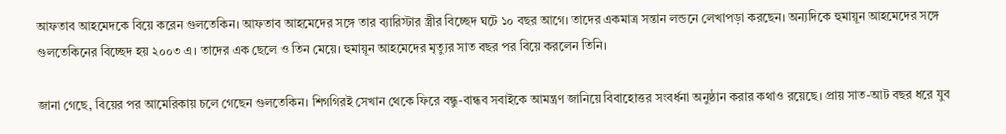আফতাব আহমেদকে বিয়ে করেন গুলতেকিন। আফতাব আহমেদের সঙ্গে তার ব্যারিস্টার স্ত্রীর বিচ্ছেদ ঘটে ১০ বছর আগে। তাদের একমাত্র সন্তান লন্ডনে লেখাপড়া করছেন। অন্যদিকে হুমায়ূন আহমেদের সঙ্গে গুলতেকিনের বিচ্ছেদ হয় ২০০৩ এ। তাদের এক ছেলে ও তিন মেয়ে। হুমায়ূন আহমেদের মৃত্যুর সাত বছর পর বিয়ে করলেন তিনি।

জানা গেছে, বিয়ের পর আমেরিকায় চলে গেছেন গুলতেকিন। শিগগিরই সেখান থেকে ফিরে বন্ধু-বান্ধব সবাইকে আমন্ত্রণ জানিয়ে বিবাহোত্তর সংবর্ধনা অনুষ্ঠান করার কথাও রয়েছে। প্রায় সাত-আট বছর ধরে যুব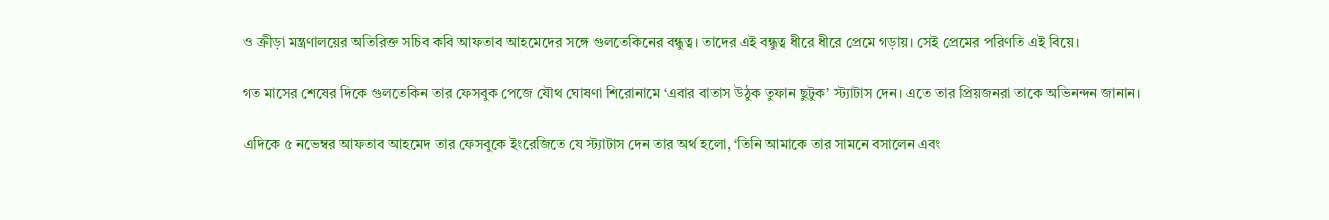ও ক্রীড়া মন্ত্রণালয়ের অতিরিক্ত সচিব কবি আফতাব আহমেদের সঙ্গে গুলতেকিনের বন্ধুত্ব। তাদের এই বন্ধুত্ব ধীরে ধীরে প্রেমে গড়ায়। সেই প্রেমের পরিণতি এই বিয়ে।

গত মাসের শেষের দিকে গুলতেকিন তার ফেসবুক পেজে যৌথ ঘোষণা শিরোনামে ‘এবার বাতাস উঠুক তুফান ছুটুক’ স্ট্যাটাস দেন। এতে তার প্রিয়জনরা তাকে অভিনন্দন জানান।

এদিকে ৫ নভেম্বর আফতাব আহমেদ তার ফেসবুকে ইংরেজিতে যে স্ট্যাটাস দেন তার অর্থ হলো, ‘তিনি আমাকে তার সামনে বসালেন এবং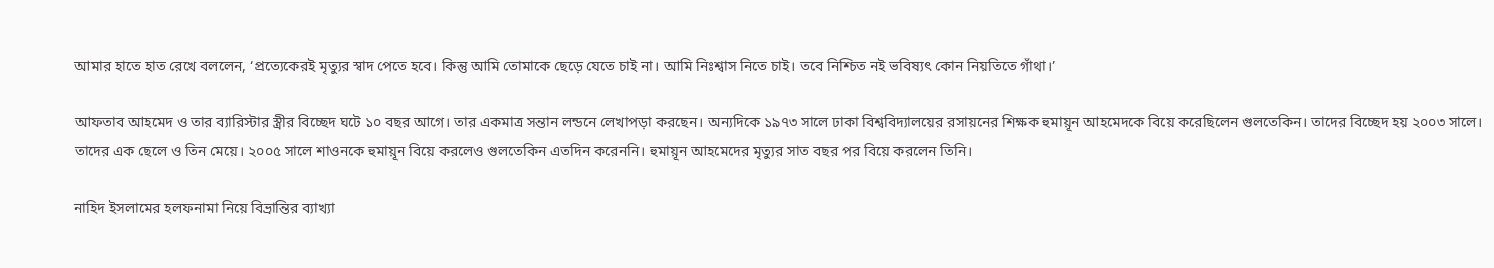আমার হাতে হাত রেখে বললেন, ‘প্রত্যেকেরই মৃত্যুর স্বাদ পেতে হবে। কিন্তু আমি তোমাকে ছেড়ে যেতে চাই না। আমি নিঃশ্বাস নিতে চাই। তবে নিশ্চিত নই ভবিষ্যৎ কোন নিয়তিতে গাঁথা।’

আফতাব আহমেদ ও তার ব্যারিস্টার স্ত্রীর বিচ্ছেদ ঘটে ১০ বছর আগে। তার একমাত্র সন্তান লন্ডনে লেখাপড়া করছেন। অন্যদিকে ১৯৭৩ সালে ঢাকা বিশ্ববিদ্যালয়ের রসায়নের শিক্ষক হুমায়ূন আহমেদকে বিয়ে করেছিলেন গুলতেকিন। তাদের বিচ্ছেদ হয় ২০০৩ সালে। তাদের এক ছেলে ও তিন মেয়ে। ২০০৫ সালে শাওনকে হুমায়ূন বিয়ে করলেও গুলতেকিন এতদিন করেননি। হুমায়ূন আহমেদের মৃত্যুর সাত বছর পর বিয়ে করলেন তিনি।

নাহিদ ইসলামের হলফনামা নিয়ে বিভ্রান্তির ব্যাখ্যা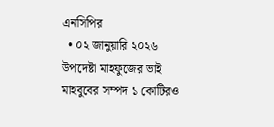এনসিপির
  • ০২ জানুয়ারি ২০২৬
উপদেষ্টা মাহফুজের ভাই মাহবুবের সম্পদ ১ কোটিরও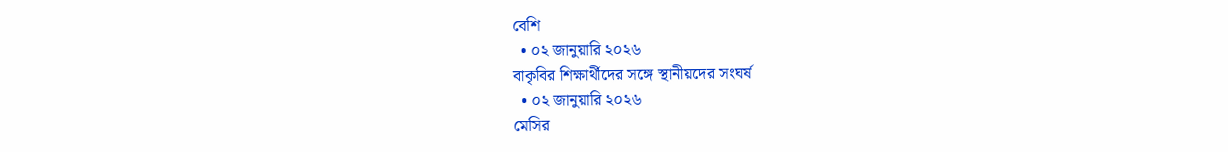বেশি
  • ০২ জানুয়ারি ২০২৬
বাকৃবির শিক্ষার্থীদের সঙ্গে স্থানীয়দের সংঘর্ষ
  • ০২ জানুয়ারি ২০২৬
মেসির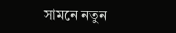সামনে নতুন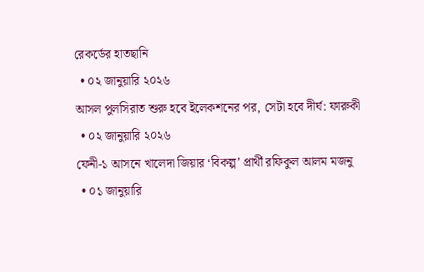রেকর্ডের হাতছানি
  • ০২ জানুয়ারি ২০২৬
আসল পুলসিরাত শুরু হবে ইলেকশনের পর, সেটা হবে দীর্ঘ: ফারুকী
  • ০২ জানুয়ারি ২০২৬
ফেনী-১ আসনে খালেদা জিয়ার ‘বিকল্প’ প্রার্থী রফিকুল আলম মজনু
  • ০১ জানুয়ারি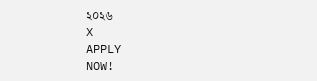২০২৬
X
APPLY
NOW!